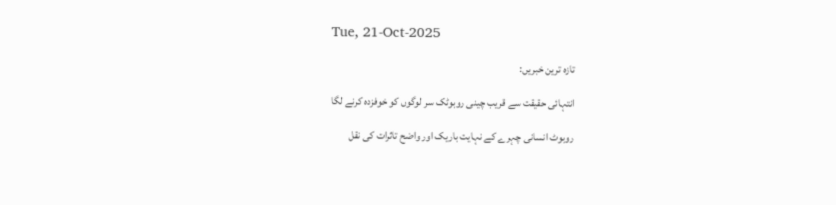Tue, 21-Oct-2025

تازہ ترین خبریں:

انتہائی حقیقت سے قریب چینی روبوٹک سر لوگوں کو خوفزدہ کرنے لگا

روبوٹ انسانی چہرے کے نہایت باریک اور واضح تاثرات کی نقل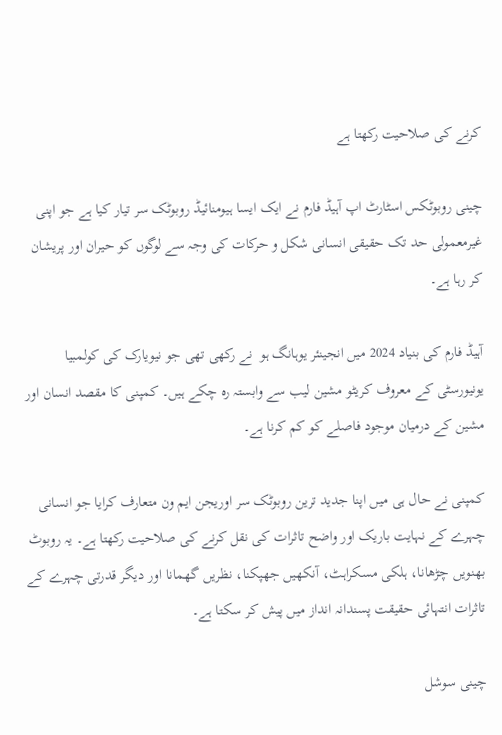کرنے کی صلاحیت رکھتا ہے

چینی روبوٹکس اسٹارٹ اپ آہیڈ فارم نے ایک ایسا ہیومنائیڈ روبوٹک سر تیار کیا ہے جو اپنی غیرمعمولی حد تک حقیقی انسانی شکل و حرکات کی وجہ سے لوگوں کو حیران اور پریشان کر رہا ہے۔

آہیڈ فارم کی بنیاد 2024 میں انجینئر یوہانگ ہو  نے رکھی تھی جو نیویارک کی کولمبیا یونیورسٹی کے معروف کریٹو مشین لیب سے وابستہ رہ چکے ہیں۔ کمپنی کا مقصد انسان اور مشین کے درمیان موجود فاصلے کو کم کرنا ہے۔

کمپنی نے حال ہی میں اپنا جدید ترین روبوٹک سر اوریجن ایم ون متعارف کرایا جو انسانی چہرے کے نہایت باریک اور واضح تاثرات کی نقل کرنے کی صلاحیت رکھتا ہے۔ یہ روبوٹ بھنویں چڑھانا، ہلکی مسکراہٹ، آنکھیں جھپکنا، نظریں گھمانا اور دیگر قدرتی چہرے کے تاثرات انتہائی حقیقت پسندانہ انداز میں پیش کر سکتا ہے۔

چینی سوشل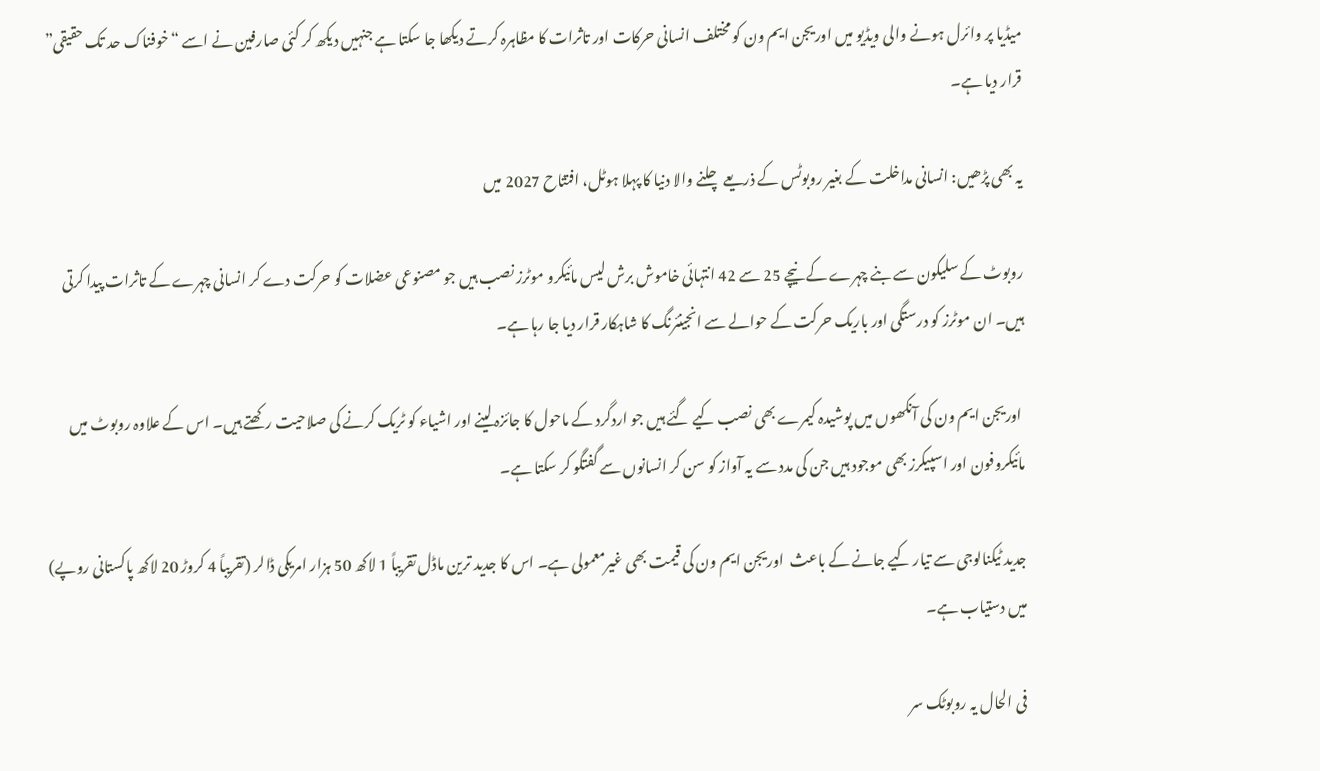میڈیا پر وائرل ہونے والی ویڈیو میں اوریجن ایم ون کو مختلف انسانی حرکات اور تاثرات کا مظاہرہ کرتے دیکھا جا سکتا ہے جنہیں دیکھ کر کئی صارفین نے اسے “خوفناک حد تک حقیقی” قرار دیا ہے۔

یہ بھی پڑھیں: انسانی مداخلت کے بغیر روبوٹس کے ذریعے چلنے والا دنیا کا پہلا ہوٹل، افتتاح 2027 میں

روبوٹ کے سلیکون سے بنے چہرے کے نیچے 25 سے 42 انتہائی خاموش برش لیس مائیکرو موٹرز نصب ہیں جو مصنوعی عضلات کو حرکت دے کر انسانی چہرے کے تاثرات پیدا کرتی ہیں۔ ان موٹرز کو درستگی اور باریک حرکت کے حوالے سے انجینئرنگ کا شاہکار قرار دیا جا رہا ہے۔

 اوریجن ایم ون کی آنکھوں میں پوشیدہ کیمرے بھی نصب کیے گئے ہیں جو اردگرد کے ماحول کا جائزہ لینے اور اشیاء کو ٹریک کرنے کی صلاحیت رکھتے ہیں۔ اس کے علاوہ روبوٹ میں مائیکروفون اور اسپیکرز بھی موجود ہیں جن کی مدد سے یہ آواز کو سن کر انسانوں سے گفتگو کر سکتا ہے۔

جدید ٹیکنالوجی سے تیار کیے جانے کے باعث  اوریجن ایم ون کی قیمت بھی غیرمعمولی ہے۔ اس کا جدید ترین ماڈل تقریباً 1 لاکھ 50 ہزار امریکی ڈالر (تقریباً 4 کروڑ 20 لاکھ پاکستانی روپے) میں دستیاب ہے۔

فی الحال یہ روبوٹک سر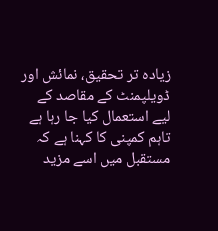زیادہ تر تحقیق، نمائش اور ڈویلپمنٹ کے مقاصد کے لیے استعمال کیا جا رہا ہے تاہم کمپنی کا کہنا ہے کہ مستقبل میں اسے مزید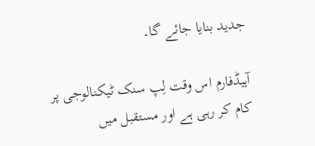جدید بنایا جائے گا۔

آہیڈفارم اس وقت لِپ سنک ٹیکنالوجی پر کام کر رہی ہے اور مستقبل میں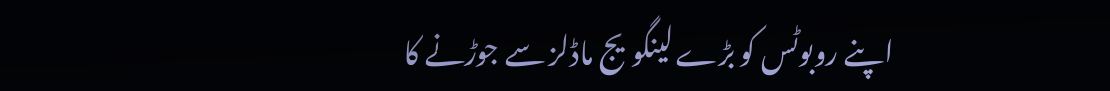اپنے روبوٹس کو بڑے لینگویج ماڈلز سے جوڑنے کا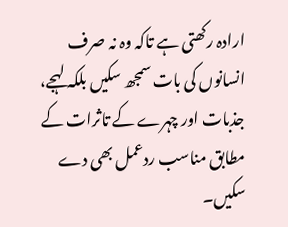ارادہ رکھتی ہے تاکہ وہ نہ صرف انسانوں کی بات سمجھ سکیں بلکہ لہجے، جذبات اور چہرے کے تاثرات کے مطابق مناسب ردعمل بھی دے سکیں۔